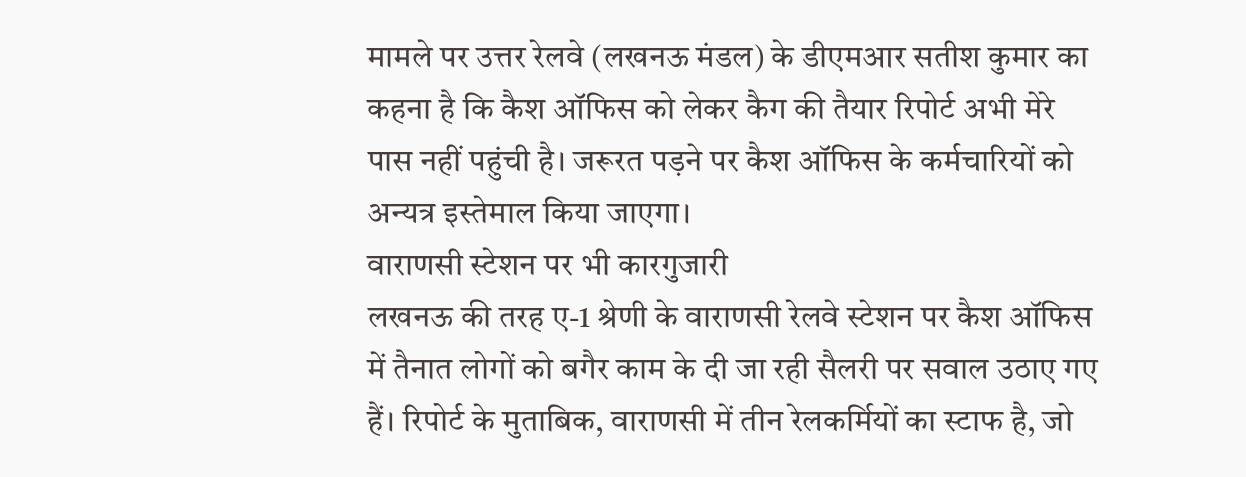मामले पर उत्तर रेलवे (लखनऊ मंडल) के डीएमआर सतीश कुमार का कहना है कि कैश ऑफिस को लेकर कैग की तैयार रिपोर्ट अभी मेरे पास नहीं पहुंची है। जरूरत पड़ने पर कैश ऑफिस के कर्मचारियों को अन्यत्र इस्तेमाल किया जाएगा।
वाराणसी स्टेशन पर भी कारगुजारी
लखनऊ की तरह ए-1 श्रेणी के वाराणसी रेलवे स्टेशन पर कैश ऑफिस में तैनात लोगों को बगैर काम के दी जा रही सैलरी पर सवाल उठाए गए हैं। रिपोर्ट के मुताबिक, वाराणसी में तीन रेलकर्मियों का स्टाफ है, जो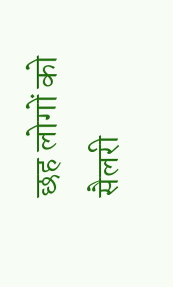छह लोगों को सैलरी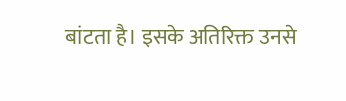बांटता है। इसके अतिरिक्त उनसे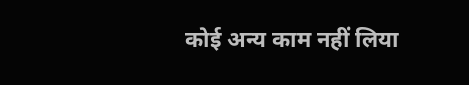कोई अन्य काम नहीं लिया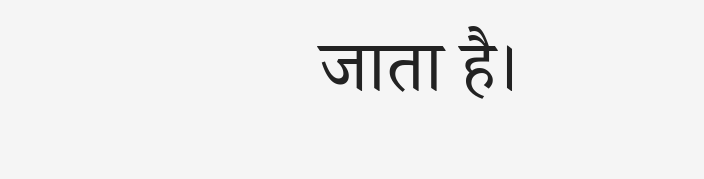जाता है।